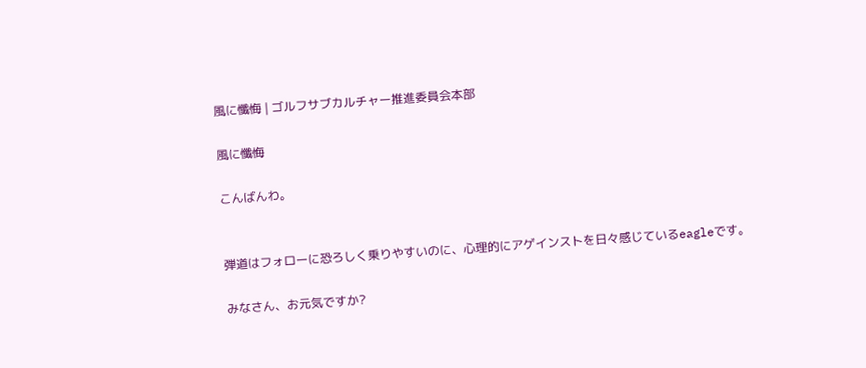風に懺悔 | ゴルフサブカルチャー推進委員会本部

風に懺悔

こんばんわ。


弾道はフォローに恐ろしく乗りやすいのに、心理的にアゲインストを日々感じているeagleです。

みなさん、お元気ですか?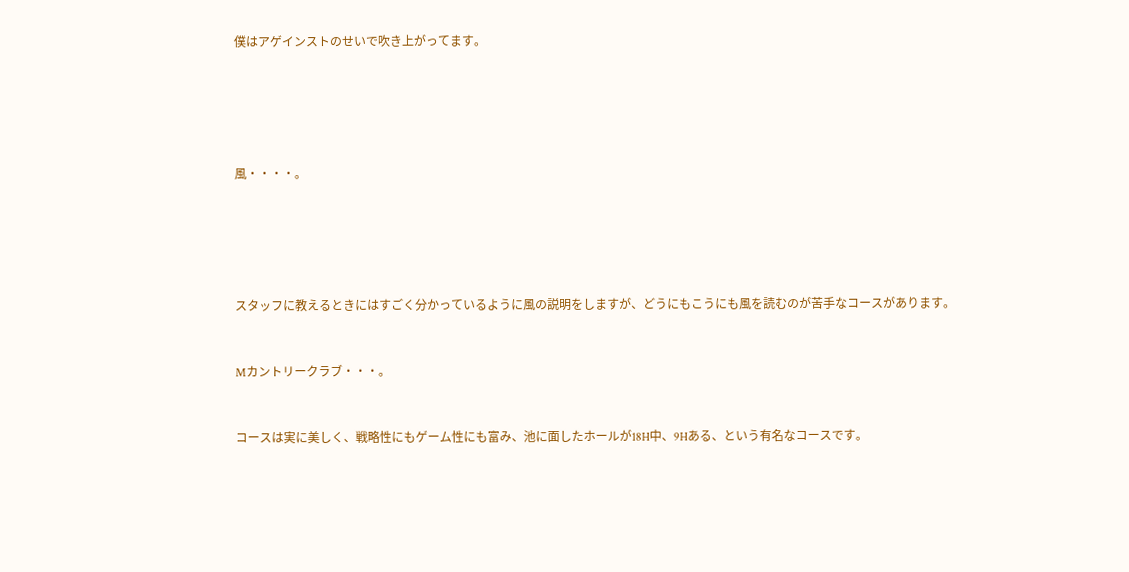僕はアゲインストのせいで吹き上がってます。





風・・・・。





スタッフに教えるときにはすごく分かっているように風の説明をしますが、どうにもこうにも風を読むのが苦手なコースがあります。


Mカントリークラブ・・・。


コースは実に美しく、戦略性にもゲーム性にも富み、池に面したホールが18H中、9Hある、という有名なコースです。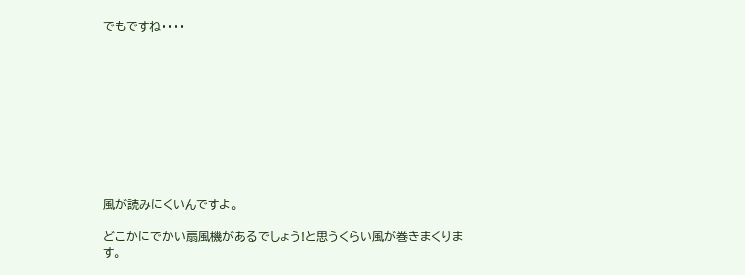でもですね・・・・










風が読みにくいんですよ。

どこかにでかい扇風機があるでしょう!と思うくらい風が巻きまくります。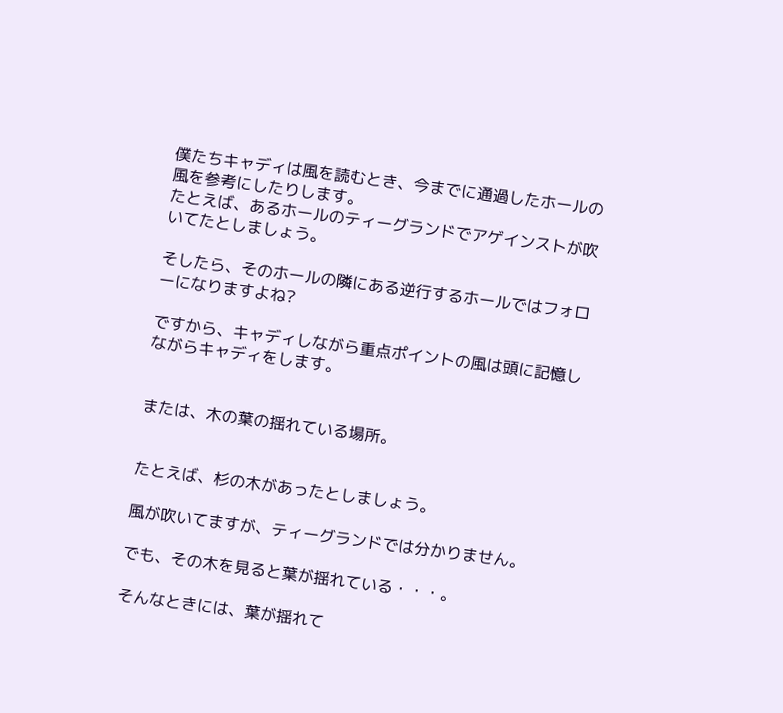僕たちキャディは風を読むとき、今までに通過したホールの風を参考にしたりします。
たとえば、あるホールのティーグランドでアゲインストが吹いてたとしましょう。

そしたら、そのホールの隣にある逆行するホールではフォローになりますよね?

ですから、キャディしながら重点ポイントの風は頭に記憶しながらキャディをします。


または、木の葉の揺れている場所。


たとえば、杉の木があったとしましょう。

風が吹いてますが、ティーグランドでは分かりません。

でも、その木を見ると葉が揺れている・・・。

そんなときには、葉が揺れて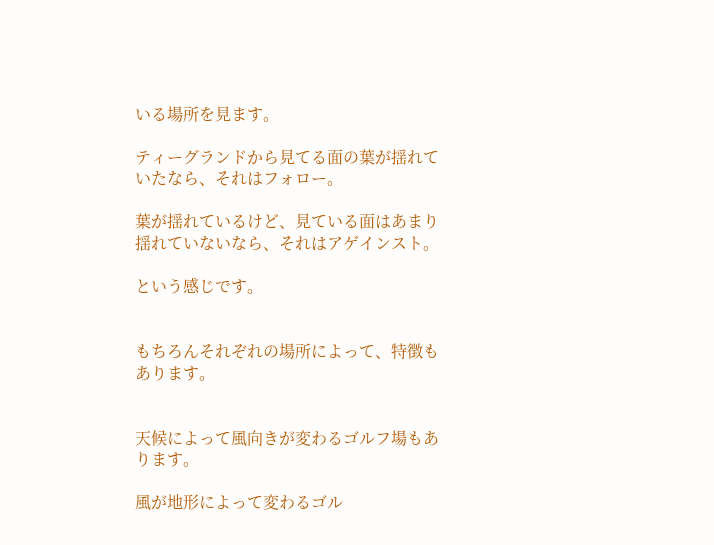いる場所を見ます。

ティーグランドから見てる面の葉が揺れていたなら、それはフォロー。

葉が揺れているけど、見ている面はあまり揺れていないなら、それはアゲインスト。

という感じです。


もちろんそれぞれの場所によって、特徴もあります。


天候によって風向きが変わるゴルフ場もあります。

風が地形によって変わるゴル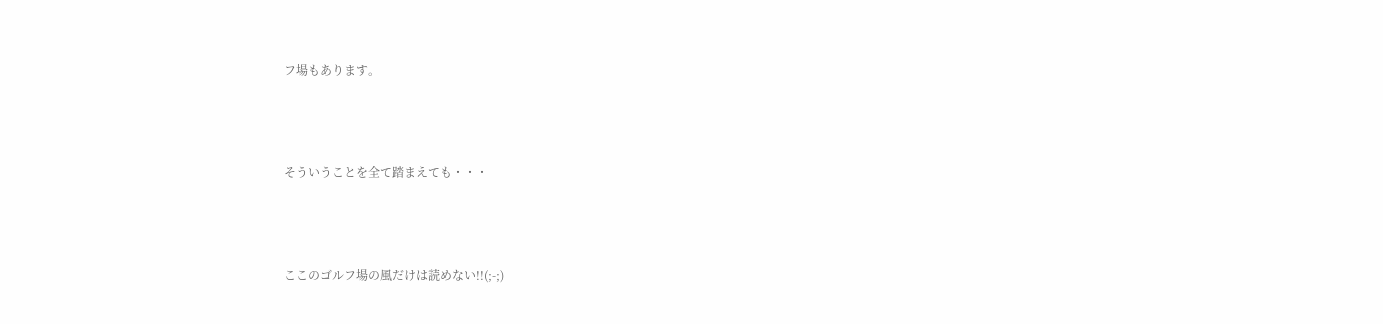フ場もあります。




そういうことを全て踏まえても・・・




ここのゴルフ場の風だけは読めない!!(;-;)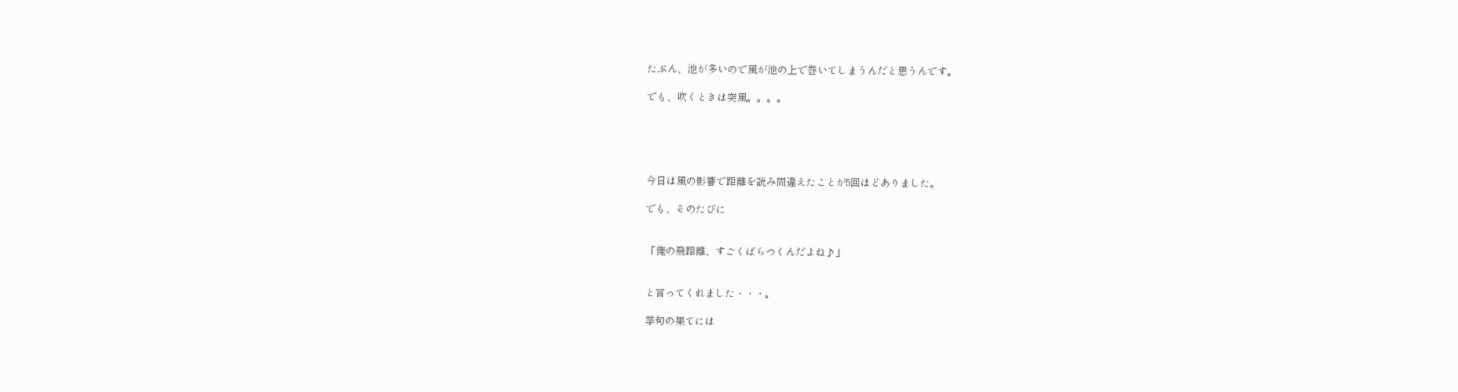たぶん、池が多いので風が池の上で巻いてしまうんだと思うんです。

でも、吹くときは突風。。。。





今日は風の影響で距離を読み間違えたことが5回ほどありました。

でも、そのたびに


「俺の飛距離、すごくばらつくんだよね♪」


と言ってくれました・・・。

挙句の果てには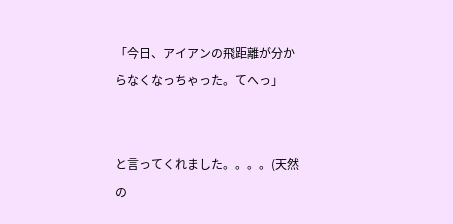「今日、アイアンの飛距離が分からなくなっちゃった。てへっ」


と言ってくれました。。。。(天然の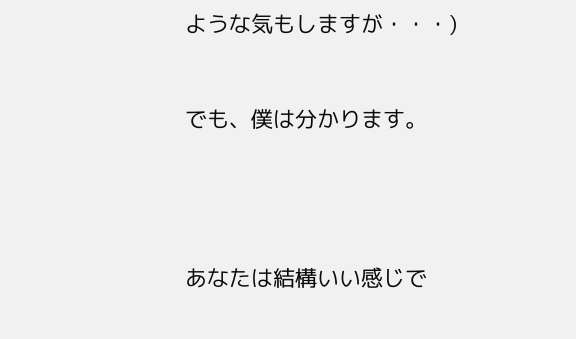ような気もしますが・・・)


でも、僕は分かります。




あなたは結構いい感じで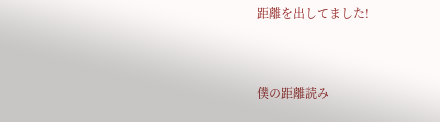距離を出してました!


僕の距離読み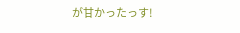が甘かったっす!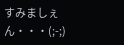すみましぇん・・・(;-;)